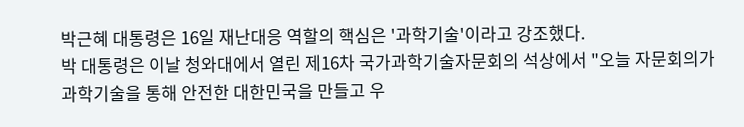박근혜 대통령은 16일 재난대응 역할의 핵심은 '과학기술'이라고 강조했다.
박 대통령은 이날 청와대에서 열린 제16차 국가과학기술자문회의 석상에서 "오늘 자문회의가 과학기술을 통해 안전한 대한민국을 만들고 우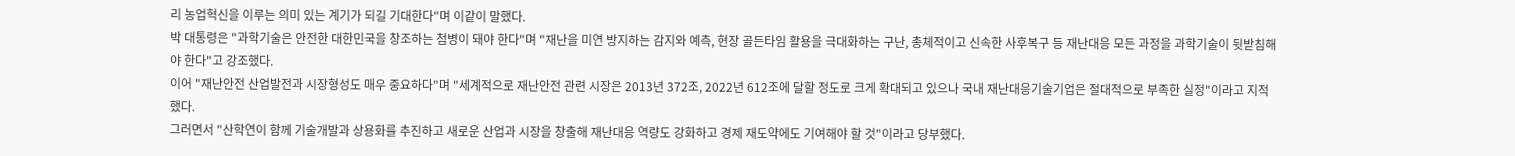리 농업혁신을 이루는 의미 있는 계기가 되길 기대한다"며 이같이 말했다.
박 대통령은 "과학기술은 안전한 대한민국을 창조하는 첨병이 돼야 한다"며 "재난을 미연 방지하는 감지와 예측, 현장 골든타임 활용을 극대화하는 구난, 총체적이고 신속한 사후복구 등 재난대응 모든 과정을 과학기술이 뒷받침해야 한다"고 강조했다.
이어 "재난안전 산업발전과 시장형성도 매우 중요하다"며 "세계적으로 재난안전 관련 시장은 2013년 372조, 2022년 612조에 달할 정도로 크게 확대되고 있으나 국내 재난대응기술기업은 절대적으로 부족한 실정"이라고 지적했다.
그러면서 "산학연이 함께 기술개발과 상용화를 추진하고 새로운 산업과 시장을 창출해 재난대응 역량도 강화하고 경제 재도약에도 기여해야 할 것"이라고 당부했다.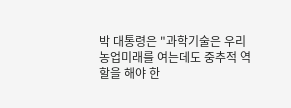박 대통령은 "과학기술은 우리 농업미래를 여는데도 중추적 역할을 해야 한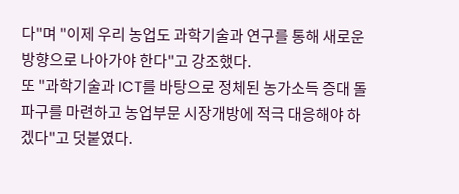다"며 "이제 우리 농업도 과학기술과 연구를 통해 새로운 방향으로 나아가야 한다"고 강조했다.
또 "과학기술과 ICT를 바탕으로 정체된 농가소득 증대 돌파구를 마련하고 농업부문 시장개방에 적극 대응해야 하겠다"고 덧붙였다.